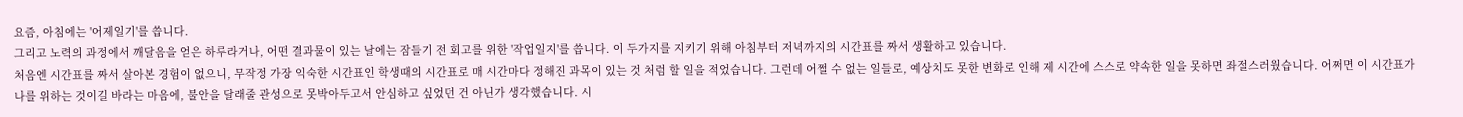요즘, 아침에는 '어제일기'를 씁니다.
그리고 노력의 과정에서 깨달음을 얻은 하루라거나, 어떤 결과물이 있는 날에는 잠들기 전 회고를 위한 '작업일지'를 씁니다. 이 두가지를 지키기 위해 아침부터 저녁까지의 시간표를 짜서 생활하고 있습니다.
처음엔 시간표를 짜서 살아본 경험이 없으니, 무작정 가장 익숙한 시간표인 학생때의 시간표로 매 시간마다 정해진 과목이 있는 것 처럼 할 일을 적었습니다. 그런데 어쩔 수 없는 일들로, 예상치도 못한 변화로 인해 제 시간에 스스로 약속한 일을 못하면 좌절스러웠습니다. 어쩌면 이 시간표가 나를 위하는 것이길 바라는 마음에, 불안을 달래줄 관성으로 못박아두고서 안심하고 싶었던 건 아닌가 생각했습니다. 시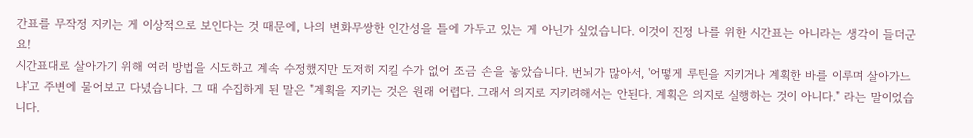간표를 무작정 지키는 게 이상적으로 보인다는 것 때문에, 나의 변화무쌍한 인간성을 틀에 가두고 있는 게 아닌가 싶었습니다. 이것이 진정 나를 위한 시간표는 아니라는 생각이 들더군요!
시간표대로 살아가기 위해 여러 방법을 시도하고 계속 수정했지만 도저히 지킬 수가 없어 조금 손을 놓았습니다. 번뇌가 많아서, '어떻게 루틴을 지키거나 계획한 바를 이루며 살아가느냐'고 주변에 물어보고 다녔습니다. 그 때 수집하게 된 말은 "계획을 지키는 것은 원래 어렵다. 그래서 의지로 지키려해서는 안된다. 계획은 의지로 실행하는 것이 아니다." 라는 말이었습니다.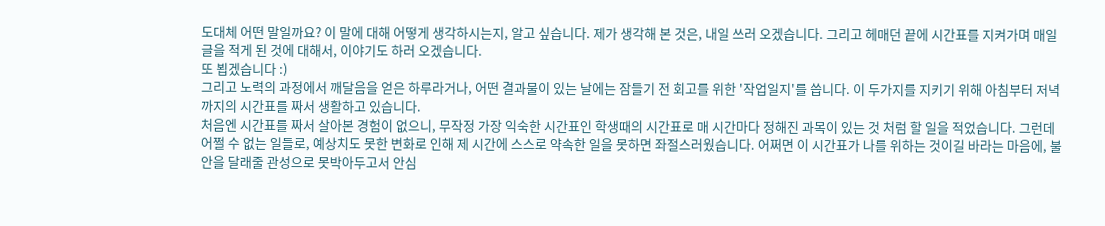도대체 어떤 말일까요? 이 말에 대해 어떻게 생각하시는지, 알고 싶습니다. 제가 생각해 본 것은, 내일 쓰러 오겠습니다. 그리고 헤매던 끝에 시간표를 지켜가며 매일 글을 적게 된 것에 대해서, 이야기도 하러 오겠습니다.
또 뵙겠습니다 :)
그리고 노력의 과정에서 깨달음을 얻은 하루라거나, 어떤 결과물이 있는 날에는 잠들기 전 회고를 위한 '작업일지'를 씁니다. 이 두가지를 지키기 위해 아침부터 저녁까지의 시간표를 짜서 생활하고 있습니다.
처음엔 시간표를 짜서 살아본 경험이 없으니, 무작정 가장 익숙한 시간표인 학생때의 시간표로 매 시간마다 정해진 과목이 있는 것 처럼 할 일을 적었습니다. 그런데 어쩔 수 없는 일들로, 예상치도 못한 변화로 인해 제 시간에 스스로 약속한 일을 못하면 좌절스러웠습니다. 어쩌면 이 시간표가 나를 위하는 것이길 바라는 마음에, 불안을 달래줄 관성으로 못박아두고서 안심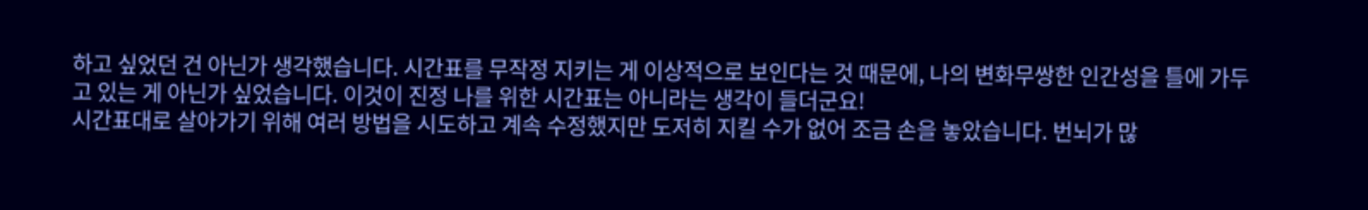하고 싶었던 건 아닌가 생각했습니다. 시간표를 무작정 지키는 게 이상적으로 보인다는 것 때문에, 나의 변화무쌍한 인간성을 틀에 가두고 있는 게 아닌가 싶었습니다. 이것이 진정 나를 위한 시간표는 아니라는 생각이 들더군요!
시간표대로 살아가기 위해 여러 방법을 시도하고 계속 수정했지만 도저히 지킬 수가 없어 조금 손을 놓았습니다. 번뇌가 많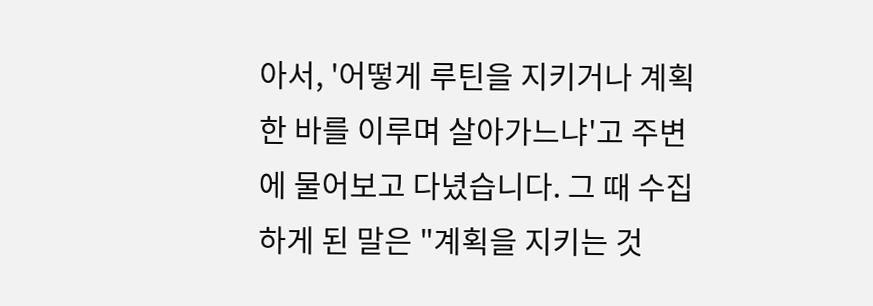아서, '어떻게 루틴을 지키거나 계획한 바를 이루며 살아가느냐'고 주변에 물어보고 다녔습니다. 그 때 수집하게 된 말은 "계획을 지키는 것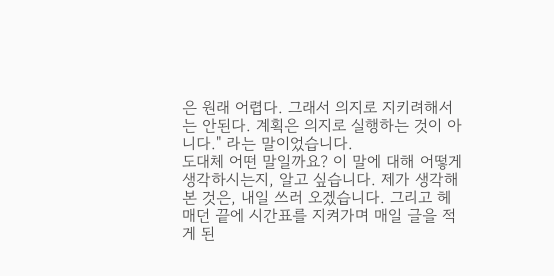은 원래 어렵다. 그래서 의지로 지키려해서는 안된다. 계획은 의지로 실행하는 것이 아니다." 라는 말이었습니다.
도대체 어떤 말일까요? 이 말에 대해 어떻게 생각하시는지, 알고 싶습니다. 제가 생각해 본 것은, 내일 쓰러 오겠습니다. 그리고 헤매던 끝에 시간표를 지켜가며 매일 글을 적게 된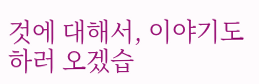것에 대해서, 이야기도 하러 오겠습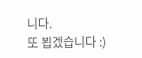니다.
또 뵙겠습니다 :)